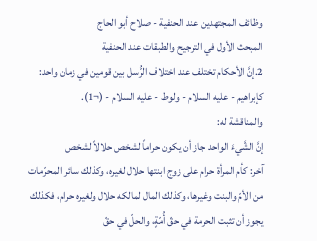وظائف المجتهدين عند الحنفية - صلاح أبو الحاج
المبحث الأول في الترجيح والطبقات عند الحنفية
2.إنَّ الأحكام تختلف عند اختلاف الرُّسل بين قومين في زمان واحد: كإبراهيم - عليه السلام - ولوط - عليه السلام - (¬1).
والمناقشة له:
إنَّ الشَّيءَ الواحد جاز أن يكون حراماً لشخص حلالاً لشخص
آخر: كأم المرأة حرام على زوج ابنتها حلال لغيره، وكذلك سائر المحرّمات من الأمّ والبنت وغيرها، وكذلك المال لمالكه حلال ولغيره حرام، فكذلك يجوز أن تثبت الحرمة في حقّ أُمّةٍ، والحلّ في حقّ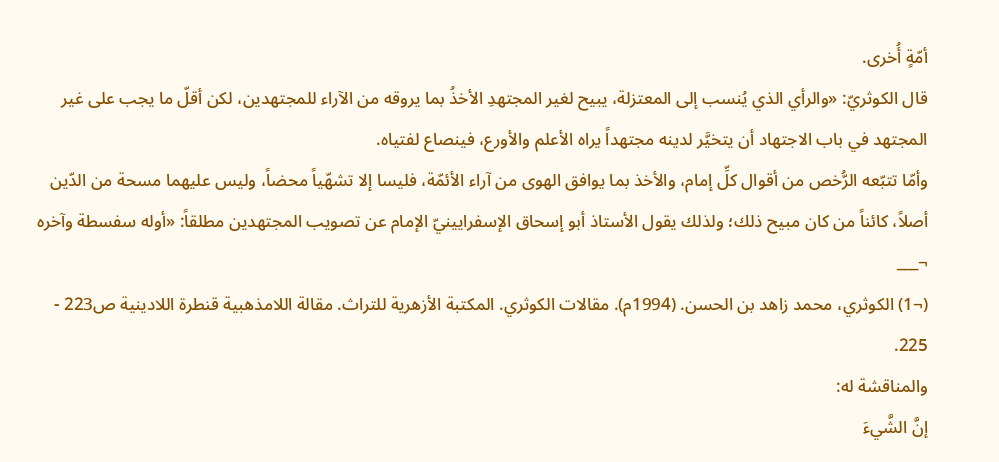أمّةٍ أُخرى.
قال الكوثريّ: «والرأي الذي يُنسب إلى المعتزلة، يبيح لغير المجتهدِ الأخذُ بما يروقه من الآراء للمجتهدين، لكن أقلّ ما يجب على غير المجتهد في باب الاجتهاد أن يتخيَّر لدينه مجتهداً يراه الأعلم والأورع، فينصاع لفتياه.
وأمّا تتبّعه الرُّخص من أقوال كلِّ إمام، والأخذ بما يوافق الهوى من آراء الأئمّة، فليسا إلا تشهّياً محضاً، وليس عليهما مسحة من الدّين أصلاً، كائناً من كان مبيح ذلك؛ ولذلك يقول الأستاذ أبو إسحاق الإسفرايينيّ الإمام عن تصويب المجتهدين مطلقاً: «أوله سفسطة وآخره
¬___
(¬1) الكوثري، محمد زاهد بن الحسن. (1994م). مقالات الكوثري. المكتبة الأزهرية للتراث. مقالة اللامذهبية قنطرة اللادينية ص223 - 225.
والمناقشة له:
إنَّ الشَّيءَ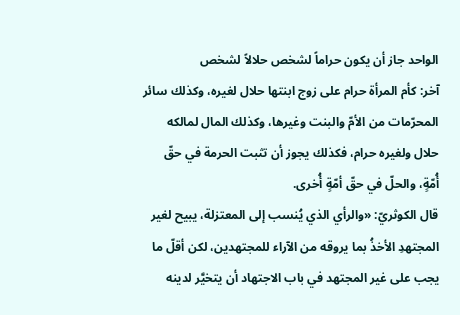الواحد جاز أن يكون حراماً لشخص حلالاً لشخص
آخر: كأم المرأة حرام على زوج ابنتها حلال لغيره، وكذلك سائر المحرّمات من الأمّ والبنت وغيرها، وكذلك المال لمالكه حلال ولغيره حرام، فكذلك يجوز أن تثبت الحرمة في حقّ أُمّةٍ، والحلّ في حقّ أمّةٍ أُخرى.
قال الكوثريّ: «والرأي الذي يُنسب إلى المعتزلة، يبيح لغير المجتهدِ الأخذُ بما يروقه من الآراء للمجتهدين، لكن أقلّ ما يجب على غير المجتهد في باب الاجتهاد أن يتخيَّر لدينه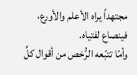مجتهداً يراه الأعلم والأورع، فينصاع لفتياه.
وأمّا تتبّعه الرُّخص من أقوال كلِّ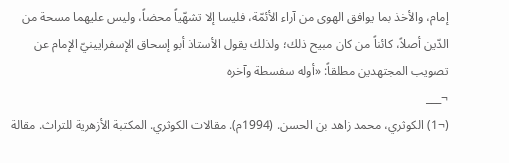إمام، والأخذ بما يوافق الهوى من آراء الأئمّة، فليسا إلا تشهّياً محضاً، وليس عليهما مسحة من الدّين أصلاً، كائناً من كان مبيح ذلك؛ ولذلك يقول الأستاذ أبو إسحاق الإسفرايينيّ الإمام عن تصويب المجتهدين مطلقاً: «أوله سفسطة وآخره
¬___
(¬1) الكوثري، محمد زاهد بن الحسن. (1994م). مقالات الكوثري. المكتبة الأزهرية للتراث. مقالة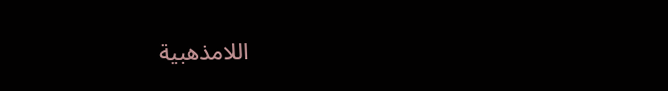اللامذهبية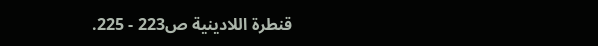قنطرة اللادينية ص223 - 225.